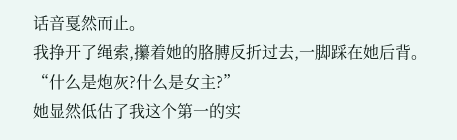话音戛然而止。
我挣开了绳索,攥着她的胳膊反折过去,一脚踩在她后背。
“什么是炮灰?什么是女主?”
她显然低估了我这个第一的实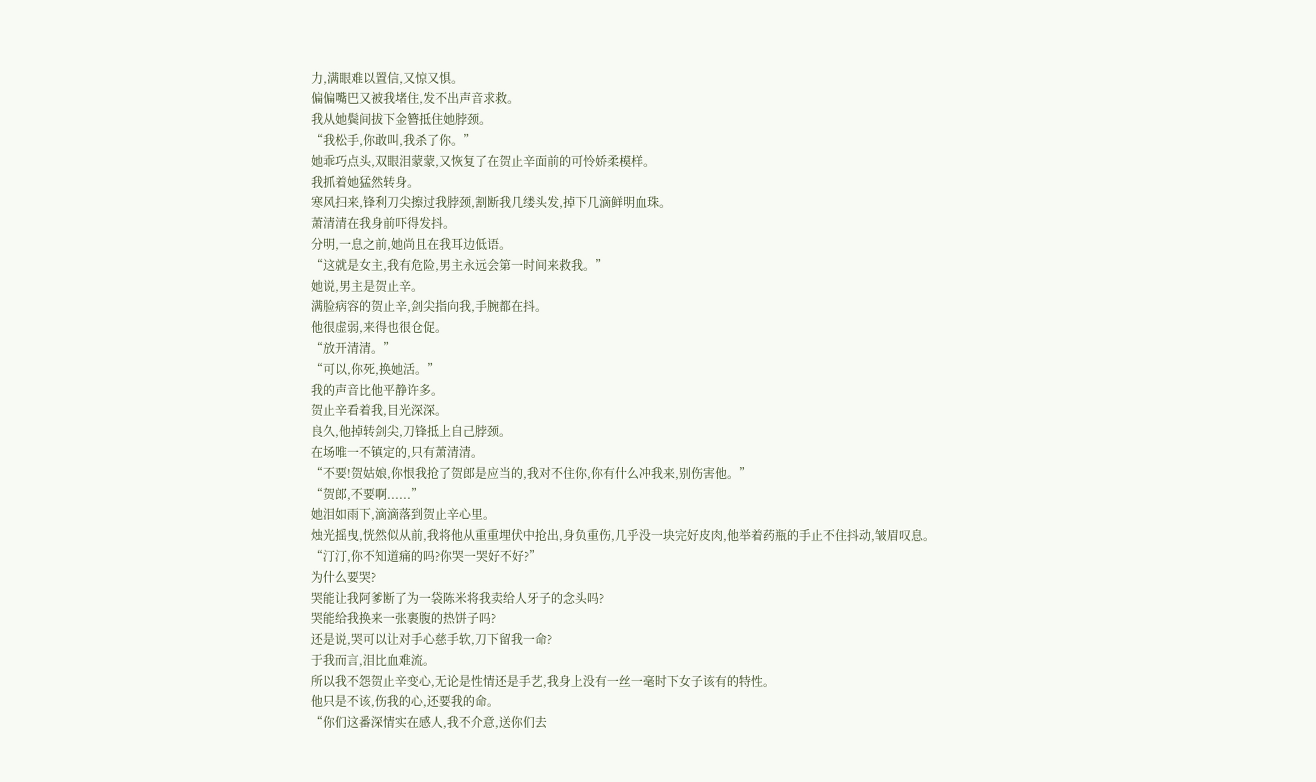力,满眼难以置信,又惊又惧。
偏偏嘴巴又被我堵住,发不出声音求救。
我从她鬓间拔下金簪抵住她脖颈。
“我松手,你敢叫,我杀了你。”
她乖巧点头,双眼泪蒙蒙,又恢复了在贺止辛面前的可怜娇柔模样。
我抓着她猛然转身。
寒风扫来,锋利刀尖擦过我脖颈,割断我几缕头发,掉下几滴鲜明血珠。
萧清清在我身前吓得发抖。
分明,一息之前,她尚且在我耳边低语。
“这就是女主,我有危险,男主永远会第一时间来救我。”
她说,男主是贺止辛。
满脸病容的贺止辛,剑尖指向我,手腕都在抖。
他很虚弱,来得也很仓促。
“放开清清。”
“可以,你死,换她活。”
我的声音比他平静许多。
贺止辛看着我,目光深深。
良久,他掉转剑尖,刀锋抵上自己脖颈。
在场唯一不镇定的,只有萧清清。
“不要!贺姑娘,你恨我抢了贺郎是应当的,我对不住你,你有什么冲我来,别伤害他。”
“贺郎,不要啊......”
她泪如雨下,滴滴落到贺止辛心里。
烛光摇曳,恍然似从前,我将他从重重埋伏中抢出,身负重伤,几乎没一块完好皮肉,他举着药瓶的手止不住抖动,皱眉叹息。
“汀汀,你不知道痛的吗?你哭一哭好不好?”
为什么要哭?
哭能让我阿爹断了为一袋陈米将我卖给人牙子的念头吗?
哭能给我换来一张裹腹的热饼子吗?
还是说,哭可以让对手心慈手软,刀下留我一命?
于我而言,泪比血难流。
所以我不怨贺止辛变心,无论是性情还是手艺,我身上没有一丝一毫时下女子该有的特性。
他只是不该,伤我的心,还要我的命。
“你们这番深情实在感人,我不介意,送你们去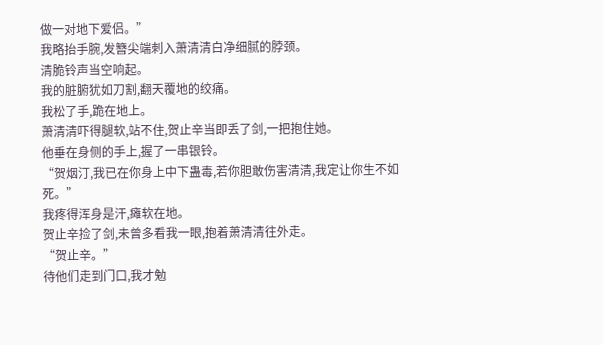做一对地下爱侣。”
我略抬手腕,发簪尖端刺入萧清清白净细腻的脖颈。
清脆铃声当空响起。
我的脏腑犹如刀割,翻天覆地的绞痛。
我松了手,跪在地上。
萧清清吓得腿软,站不住,贺止辛当即丢了剑,一把抱住她。
他垂在身侧的手上,握了一串银铃。
“贺烟汀,我已在你身上中下蛊毒,若你胆敢伤害清清,我定让你生不如死。”
我疼得浑身是汗,瘫软在地。
贺止辛捡了剑,未曾多看我一眼,抱着萧清清往外走。
“贺止辛。”
待他们走到门口,我才勉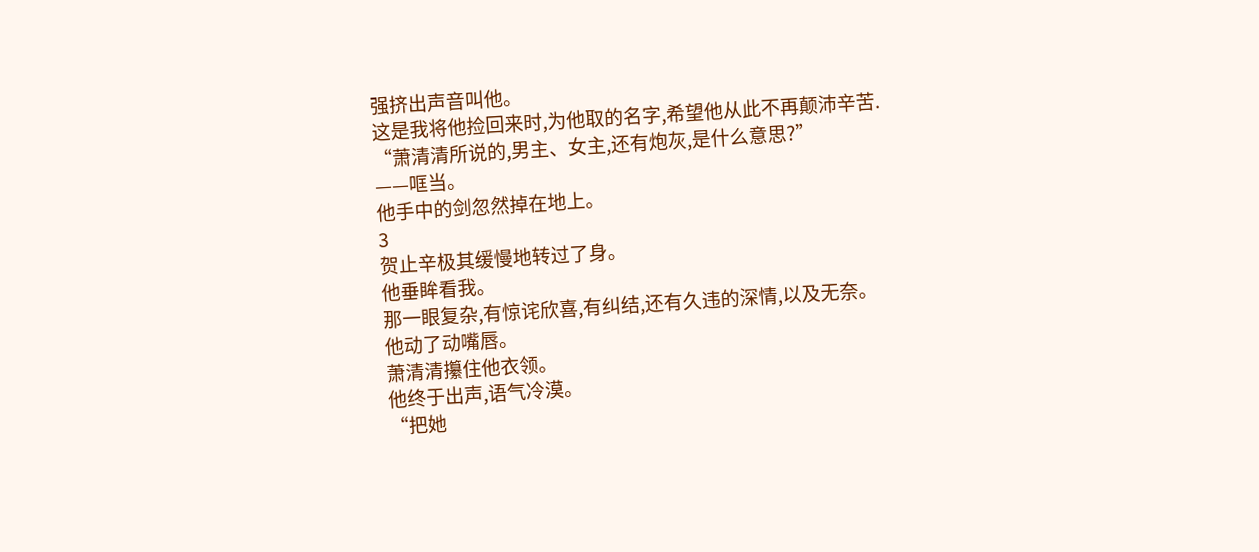强挤出声音叫他。
这是我将他捡回来时,为他取的名字,希望他从此不再颠沛辛苦.
“萧清清所说的,男主、女主,还有炮灰,是什么意思?”
——哐当。
他手中的剑忽然掉在地上。
3
贺止辛极其缓慢地转过了身。
他垂眸看我。
那一眼复杂,有惊诧欣喜,有纠结,还有久违的深情,以及无奈。
他动了动嘴唇。
萧清清攥住他衣领。
他终于出声,语气冷漠。
“把她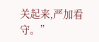关起来,严加看守。”